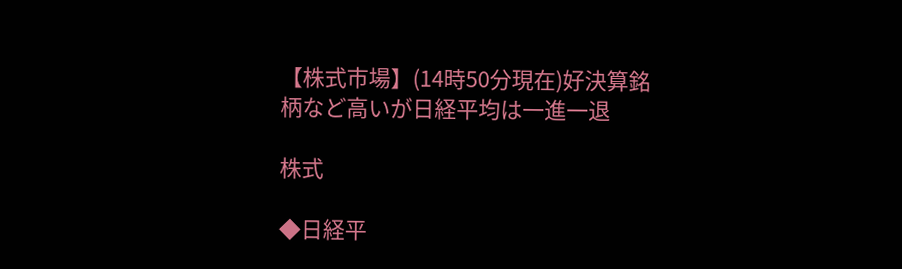【株式市場】(14時50分現在)好決算銘柄など高いが日経平均は一進一退

株式

◆日経平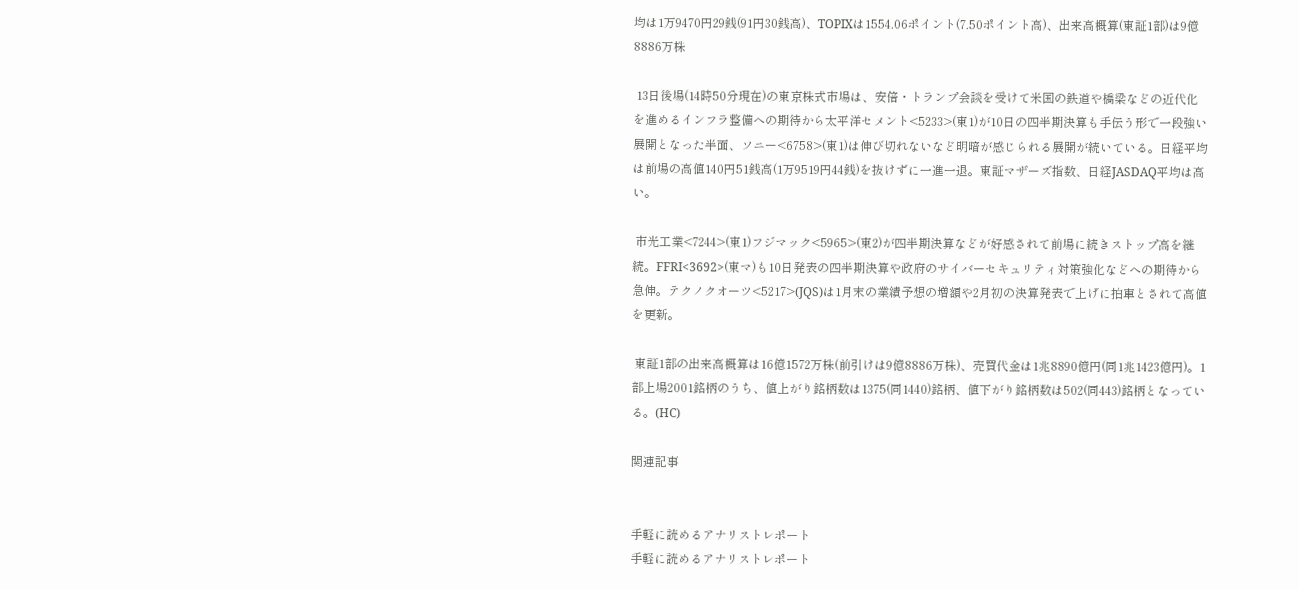均は1万9470円29銭(91円30銭高)、TOPIXは1554.06ポイント(7.50ポイント高)、出来高概算(東証1部)は9億8886万株

 13日後場(14時50分現在)の東京株式市場は、安倍・トランプ会談を受けて米国の鉄道や橋梁などの近代化を進めるインフラ整備への期待から太平洋セメント<5233>(東1)が10日の四半期決算も手伝う形で一段強い展開となった半面、ソニー<6758>(東1)は伸び切れないなど明暗が感じられる展開が続いている。日経平均は前場の高値140円51銭高(1万9519円44銭)を抜けずに一進一退。東証マザーズ指数、日経JASDAQ平均は高い。

 市光工業<7244>(東1)フジマック<5965>(東2)が四半期決算などが好感されて前場に続きストップ高を継続。FFRI<3692>(東マ)も10日発表の四半期決算や政府のサイバーセキュリティ対策強化などへの期待から急伸。テクノクオーツ<5217>(JQS)は1月末の業績予想の増額や2月初の決算発表で上げに拍車とされて高値を更新。

 東証1部の出来高概算は16億1572万株(前引けは9億8886万株)、売買代金は1兆8890億円(同1兆1423億円)。1部上場2001銘柄のうち、値上がり銘柄数は1375(同1440)銘柄、値下がり銘柄数は502(同443)銘柄となっている。(HC)

関連記事


手軽に読めるアナリストレポート
手軽に読めるアナリストレポート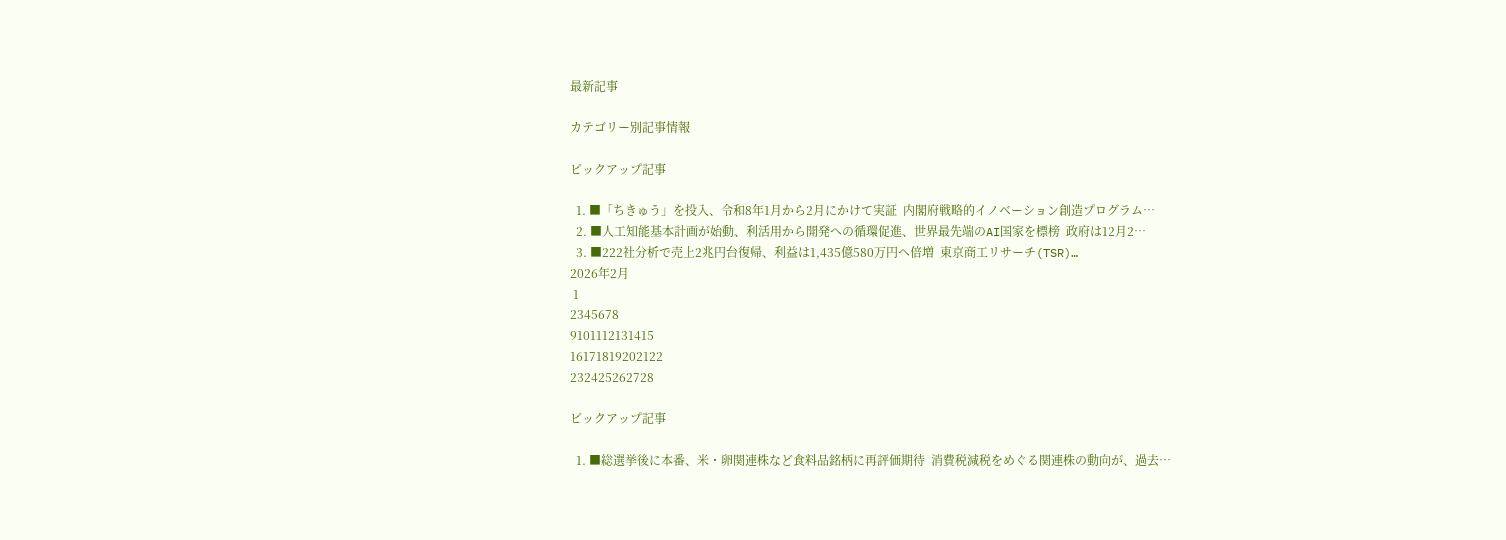最新記事

カテゴリー別記事情報

ピックアップ記事

  1. ■「ちきゅう」を投入、令和8年1月から2月にかけて実証  内閣府戦略的イノベーション創造プログラム…
  2. ■人工知能基本計画が始動、利活用から開発への循環促進、世界最先端のAI国家を標榜  政府は12月2…
  3. ■222社分析で売上2兆円台復帰、利益は1,435億580万円へ倍増  東京商工リサーチ(TSR)…
2026年2月
 1
2345678
9101112131415
16171819202122
232425262728

ピックアップ記事

  1. ■総選挙後に本番、米・卵関連株など食料品銘柄に再評価期待  消費税減税をめぐる関連株の動向が、過去…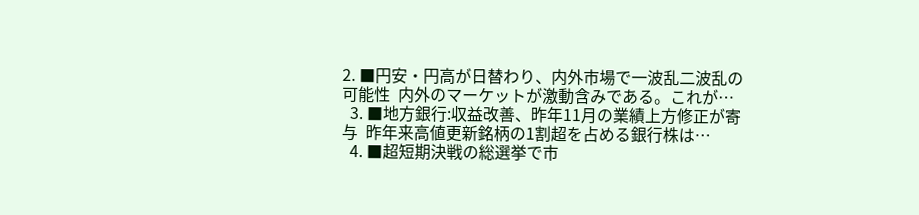2. ■円安・円高が日替わり、内外市場で一波乱二波乱の可能性  内外のマーケットが激動含みである。これが…
  3. ■地方銀行:収益改善、昨年11月の業績上方修正が寄与  昨年来高値更新銘柄の1割超を占める銀行株は…
  4. ■超短期決戦の総選挙で市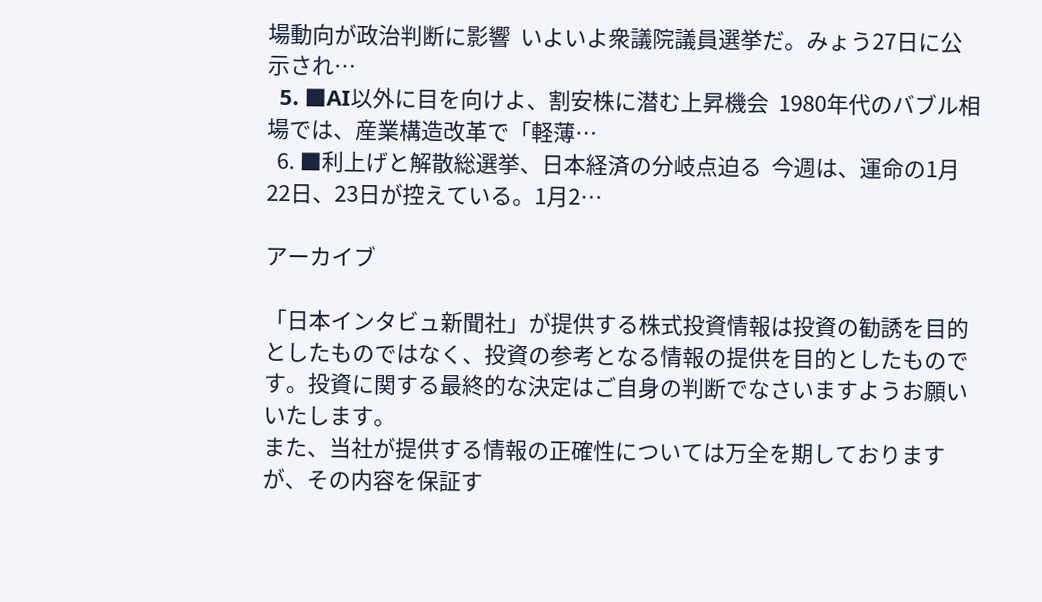場動向が政治判断に影響  いよいよ衆議院議員選挙だ。みょう27日に公示され…
  5. ■AI以外に目を向けよ、割安株に潜む上昇機会  1980年代のバブル相場では、産業構造改革で「軽薄…
  6. ■利上げと解散総選挙、日本経済の分岐点迫る  今週は、運命の1月22日、23日が控えている。1月2…

アーカイブ

「日本インタビュ新聞社」が提供する株式投資情報は投資の勧誘を目的としたものではなく、投資の参考となる情報の提供を目的としたものです。投資に関する最終的な決定はご自身の判断でなさいますようお願いいたします。
また、当社が提供する情報の正確性については万全を期しておりますが、その内容を保証す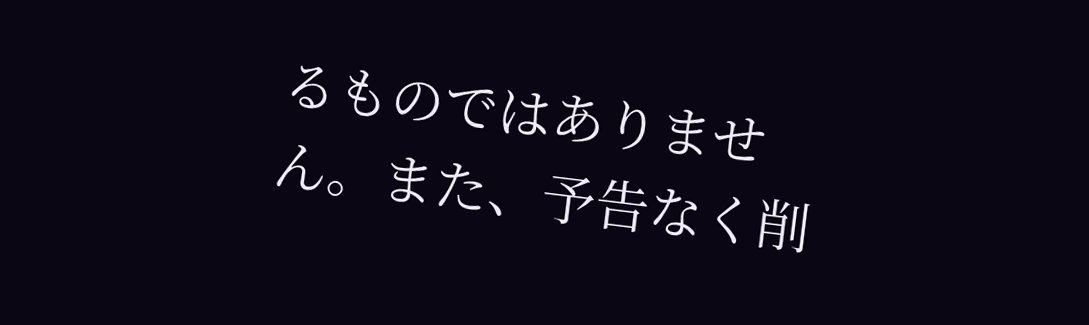るものではありません。また、予告なく削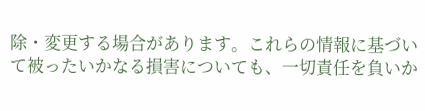除・変更する場合があります。これらの情報に基づいて被ったいかなる損害についても、一切責任を負いか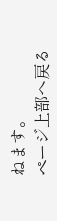ねます。
ページ上部へ戻る